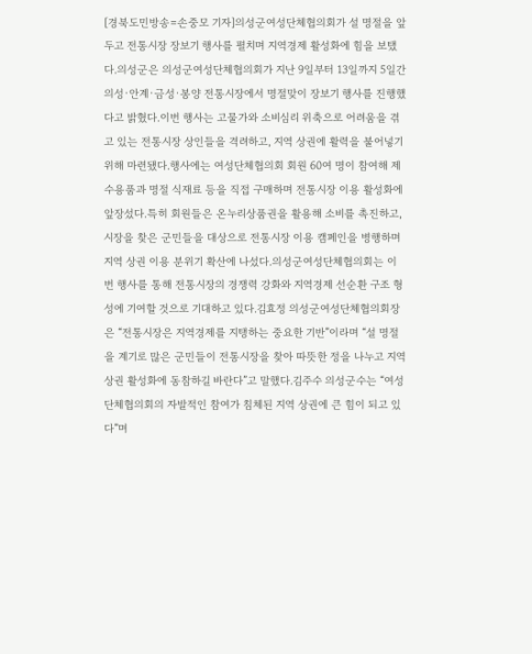[경북도민방송=손중모 기자]의성군여성단체협의회가 설 명절을 앞두고 전통시장 장보기 행사를 펼치며 지역경제 활성화에 힘을 보탰다.의성군은 의성군여성단체협의회가 지난 9일부터 13일까지 5일간 의성·안계·금성·봉양 전통시장에서 명절맞이 장보기 행사를 진행했다고 밝혔다.이번 행사는 고물가와 소비심리 위축으로 어려움을 겪고 있는 전통시장 상인들을 격려하고, 지역 상권에 활력을 불어넣기 위해 마련됐다.행사에는 여성단체협의회 회원 60여 명이 참여해 제수용품과 명절 식재료 등을 직접 구매하며 전통시장 이용 활성화에 앞장섰다.특히 회원들은 온누리상품권을 활용해 소비를 촉진하고, 시장을 찾은 군민들을 대상으로 전통시장 이용 캠페인을 병행하며 지역 상권 이용 분위기 확산에 나섰다.의성군여성단체협의회는 이번 행사를 통해 전통시장의 경쟁력 강화와 지역경제 선순환 구조 형성에 기여할 것으로 기대하고 있다.김효정 의성군여성단체협의회장은 “전통시장은 지역경제를 지탱하는 중요한 기반”이라며 “설 명절을 계기로 많은 군민들이 전통시장을 찾아 따뜻한 정을 나누고 지역 상권 활성화에 동참하길 바란다”고 말했다.김주수 의성군수는 “여성단체협의회의 자발적인 참여가 침체된 지역 상권에 큰 힘이 되고 있다”며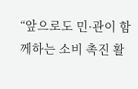“앞으로도 민·관이 함께하는 소비 촉진 활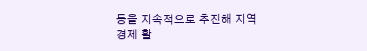동을 지속적으로 추진해 지역경제 활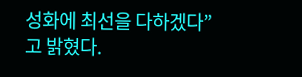성화에 최선을 다하겠다”고 밝혔다.